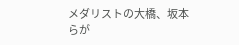メダリストの大橋、坂本らが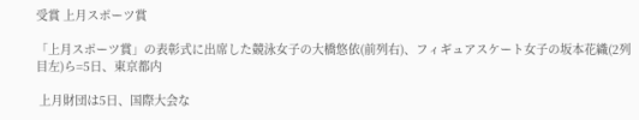受賞 上月スポーツ賞

「上月スポーツ賞」の表彰式に出席した競泳女子の大橋悠依(前列右)、フィギュアスケート女子の坂本花織(2列目左)ら=5日、東京都内

 上月財団は5日、国際大会な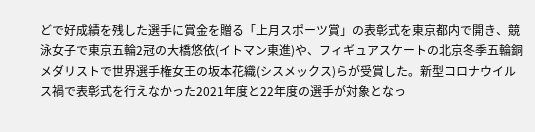どで好成績を残した選手に賞金を贈る「上月スポーツ賞」の表彰式を東京都内で開き、競泳女子で東京五輪2冠の大橋悠依(イトマン東進)や、フィギュアスケートの北京冬季五輪銅メダリストで世界選手権女王の坂本花織(シスメックス)らが受賞した。新型コロナウイルス禍で表彰式を行えなかった2021年度と22年度の選手が対象となっ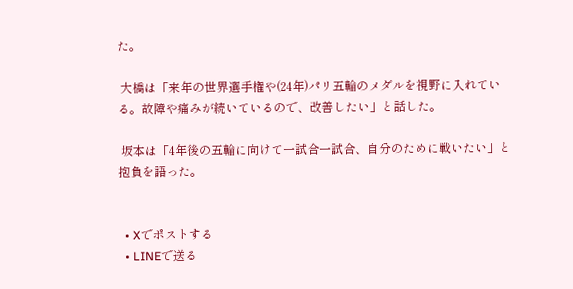た。

 大橋は「来年の世界選手権や(24年)パリ五輪のメダルを視野に入れている。故障や痛みが続いているので、改善したい」と話した。

 坂本は「4年後の五輪に向けて一試合一試合、自分のために戦いたい」と抱負を語った。


  • Xでポストする
  • LINEで送る